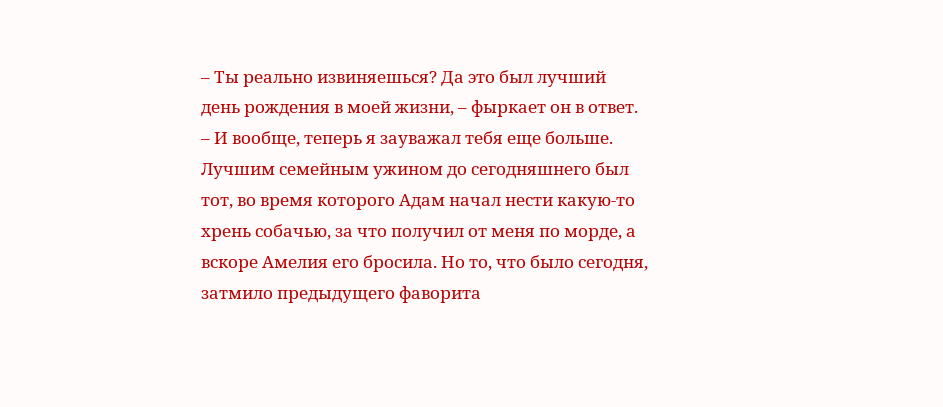– Ты реально извиняешься? Да это был лучший день рождения в моей жизни, – фыркает он в ответ. – И вообще, теперь я зауважал тебя еще больше. Лучшим семейным ужином до сегодняшнего был тот, во время которого Адам начал нести какую-то хрень собачью, за что получил от меня по морде, а вскоре Амелия его бросила. Но то, что было сегодня, затмило предыдущего фаворита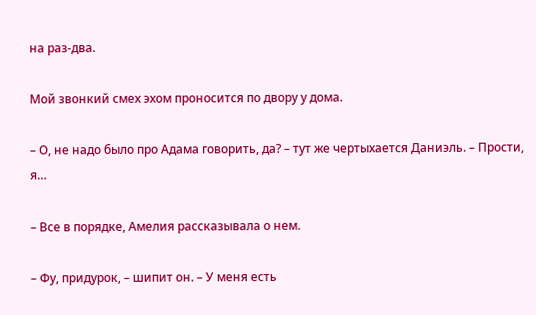на раз-два.

Мой звонкий смех эхом проносится по двору у дома.

– О, не надо было про Адама говорить, да? – тут же чертыхается Даниэль. – Прости, я…

– Все в порядке, Амелия рассказывала о нем.

– Фу, придурок, – шипит он. – У меня есть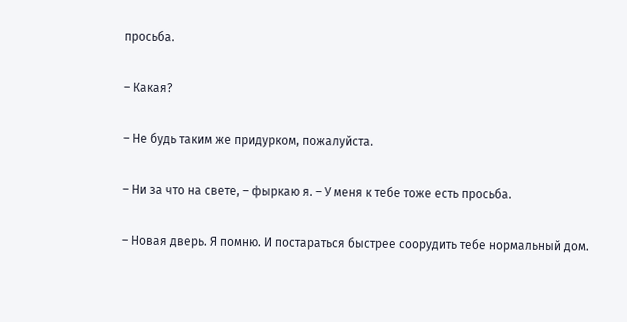просьба.

– Какая?

– Не будь таким же придурком, пожалуйста.

– Ни за что на свете, – фыркаю я. – У меня к тебе тоже есть просьба.

– Новая дверь. Я помню. И постараться быстрее соорудить тебе нормальный дом.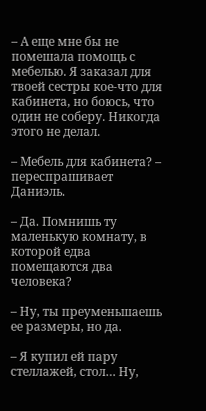– А еще мне бы не помешала помощь с мебелью. Я заказал для твоей сестры кое-что для кабинета, но боюсь, что один не соберу. Никогда этого не делал.

– Мебель для кабинета? – переспрашивает Даниэль.

– Да. Помнишь ту маленькую комнату, в которой едва помещаются два человека?

– Ну, ты преуменьшаешь ее размеры, но да.

– Я купил ей пару стеллажей, стол… Ну,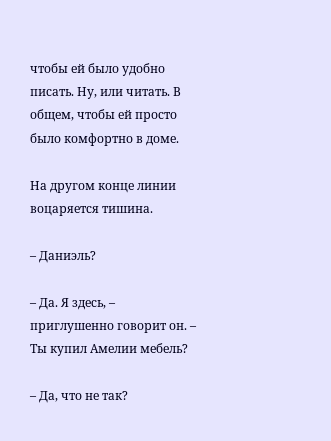чтобы ей было удобно писать. Ну, или читать. В общем, чтобы ей просто было комфортно в доме.

На другом конце линии воцаряется тишина.

– Даниэль?

– Да. Я здесь, – приглушенно говорит он. – Ты купил Амелии мебель?

– Да, что не так?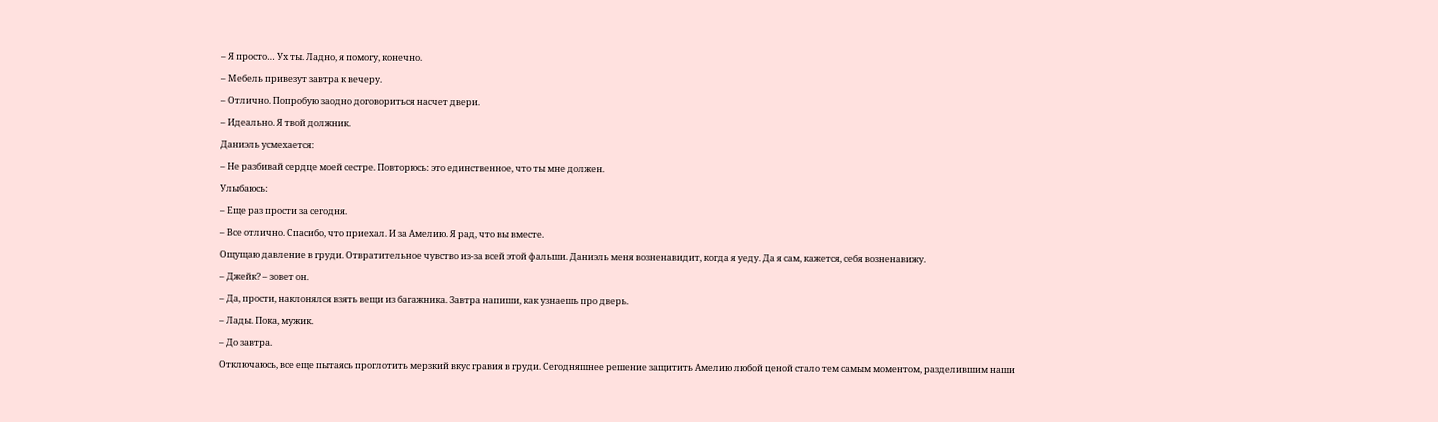– Я просто… Ух ты. Ладно, я помогу, конечно.

– Мебель привезут завтра к вечеру.

– Отлично. Попробую заодно договориться насчет двери.

– Идеально. Я твой должник.

Даниэль усмехается:

– Не разбивай сердце моей сестре. Повторюсь: это единственное, что ты мне должен.

Улыбаюсь:

– Еще раз прости за сегодня.

– Все отлично. Спасибо, что приехал. И за Амелию. Я рад, что вы вместе.

Ощущаю давление в груди. Отвратительное чувство из-за всей этой фальши. Даниэль меня возненавидит, когда я уеду. Да я сам, кажется, себя возненавижу.

– Джейк? – зовет он.

– Да, прости, наклонялся взять вещи из багажника. Завтра напиши, как узнаешь про дверь.

– Лады. Пока, мужик.

– До завтра.

Отключаюсь, все еще пытаясь проглотить мерзкий вкус гравия в груди. Сегодняшнее решение защитить Амелию любой ценой стало тем самым моментом, разделившим наши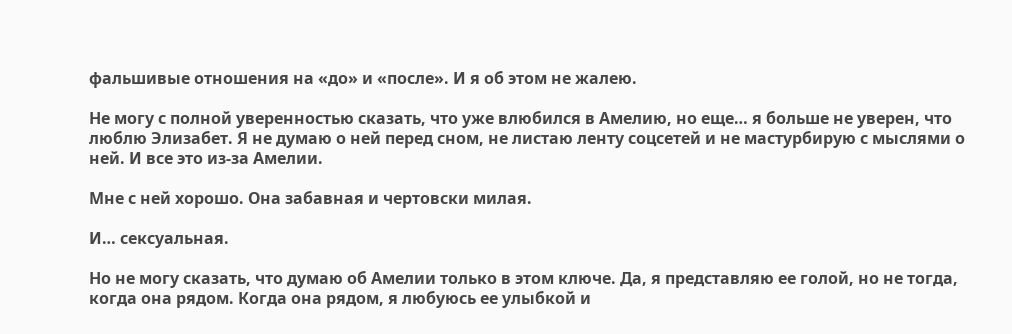фальшивые отношения на «до» и «после». И я об этом не жалею.

Не могу с полной уверенностью сказать, что уже влюбился в Амелию, но еще… я больше не уверен, что люблю Элизабет. Я не думаю о ней перед сном, не листаю ленту соцсетей и не мастурбирую с мыслями о ней. И все это из-за Амелии.

Мне с ней хорошо. Она забавная и чертовски милая.

И… сексуальная.

Но не могу сказать, что думаю об Амелии только в этом ключе. Да, я представляю ее голой, но не тогда, когда она рядом. Когда она рядом, я любуюсь ее улыбкой и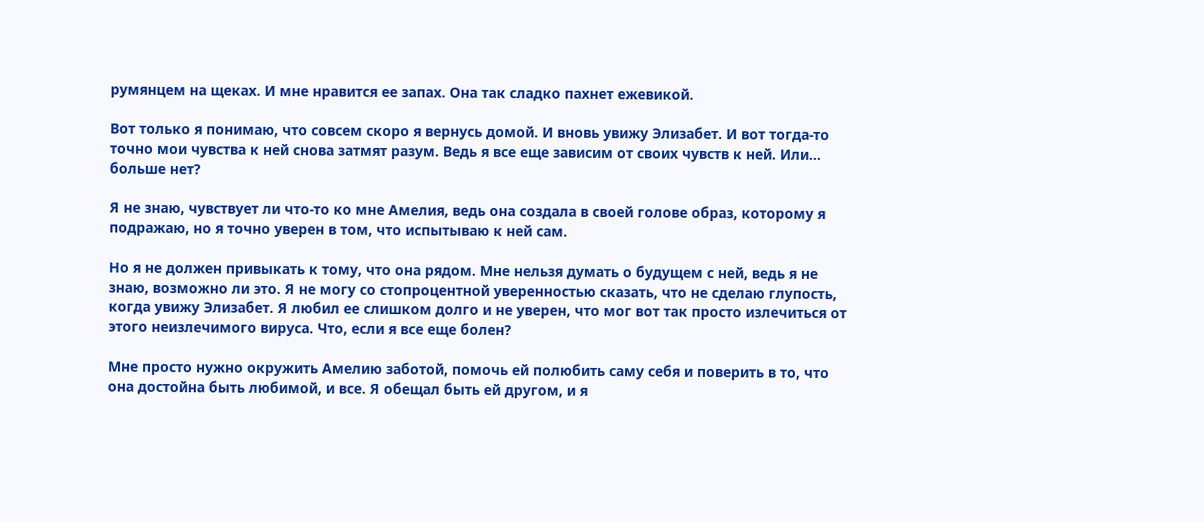румянцем на щеках. И мне нравится ее запах. Она так сладко пахнет ежевикой.

Вот только я понимаю, что совсем скоро я вернусь домой. И вновь увижу Элизабет. И вот тогда-то точно мои чувства к ней снова затмят разум. Ведь я все еще зависим от своих чувств к ней. Или… больше нет?

Я не знаю, чувствует ли что-то ко мне Амелия, ведь она создала в своей голове образ, которому я подражаю, но я точно уверен в том, что испытываю к ней сам.

Но я не должен привыкать к тому, что она рядом. Мне нельзя думать о будущем с ней, ведь я не знаю, возможно ли это. Я не могу со стопроцентной уверенностью сказать, что не сделаю глупость, когда увижу Элизабет. Я любил ее слишком долго и не уверен, что мог вот так просто излечиться от этого неизлечимого вируса. Что, если я все еще болен?

Мне просто нужно окружить Амелию заботой, помочь ей полюбить саму себя и поверить в то, что она достойна быть любимой, и все. Я обещал быть ей другом, и я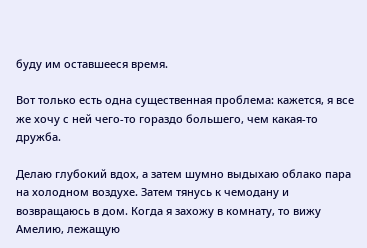буду им оставшееся время.

Вот только есть одна существенная проблема: кажется, я все же хочу с ней чего-то гораздо большего, чем какая-то дружба.

Делаю глубокий вдох, а затем шумно выдыхаю облако пара на холодном воздухе. Затем тянусь к чемодану и возвращаюсь в дом. Когда я захожу в комнату, то вижу Амелию, лежащую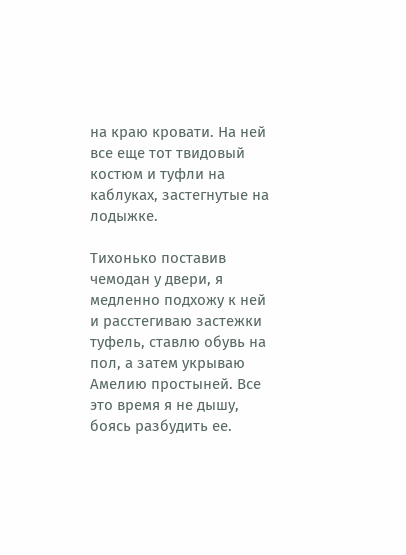на краю кровати. На ней все еще тот твидовый костюм и туфли на каблуках, застегнутые на лодыжке.

Тихонько поставив чемодан у двери, я медленно подхожу к ней и расстегиваю застежки туфель, ставлю обувь на пол, а затем укрываю Амелию простыней. Все это время я не дышу, боясь разбудить ее.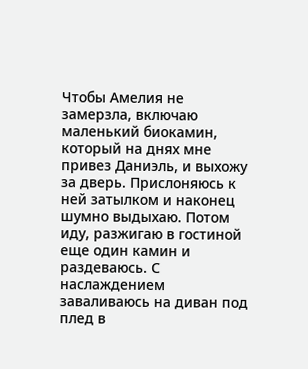Чтобы Амелия не замерзла, включаю маленький биокамин, который на днях мне привез Даниэль, и выхожу за дверь. Прислоняюсь к ней затылком и наконец шумно выдыхаю. Потом иду, разжигаю в гостиной еще один камин и раздеваюсь. С наслаждением заваливаюсь на диван под плед в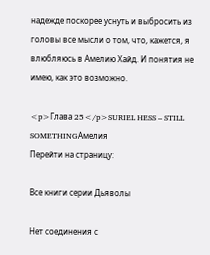надежде поскорее уснуть и выбросить из головы все мысли о том, что, кажется, я влюбляюсь в Амелию Хайд. И понятия не имею, как это возможно.

<p>Глава 25</p>SURIEL HESS – STILL SOMETHINGАмелия
Перейти на страницу:

Все книги серии Дьяволы

Нет соединения с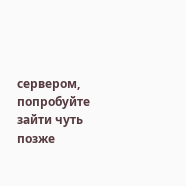сервером, попробуйте зайти чуть позже